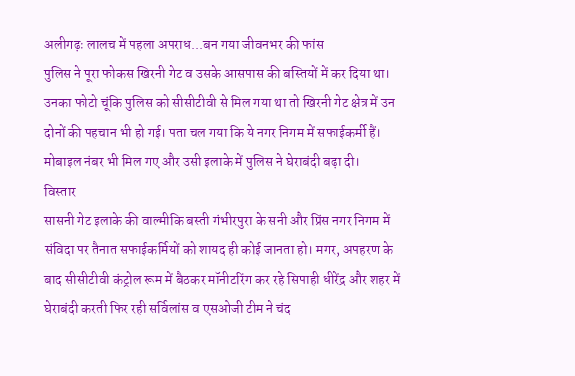अलीगढ़ः लालच में पहला अपराध...बन गया जीवनभर की फांस
पुलिस ने पूरा फोकस खिरनी गेट व उसके आसपास की बस्तियों में कर दिया था। उनका फोटो चूंकि पुलिस को सीसीटीवी से मिल गया था तो खिरनी गेट क्षेत्र में उन दोनों की पहचान भी हो गई। पता चल गया कि ये नगर निगम में सफाईकर्मी हैं। मोबाइल नंबर भी मिल गए और उसी इलाके में पुलिस ने घेराबंदी बढ़ा दी।
विस्तार
सासनी गेट इलाके की वाल्मीकि बस्ती गंभीरपुरा के सनी और प्रिंस नगर निगम में संविदा पर तैनात सफाईकर्मियों को शायद ही कोई जानता हो। मगर, अपहरण के बाद सीसीटीवी कंट्रोल रूम में बैठकर मॉनीटरिंग कर रहे सिपाही धीरेंद्र और शहर में घेराबंदी करती फिर रही सर्विलांस व एसओजी टीम ने चंद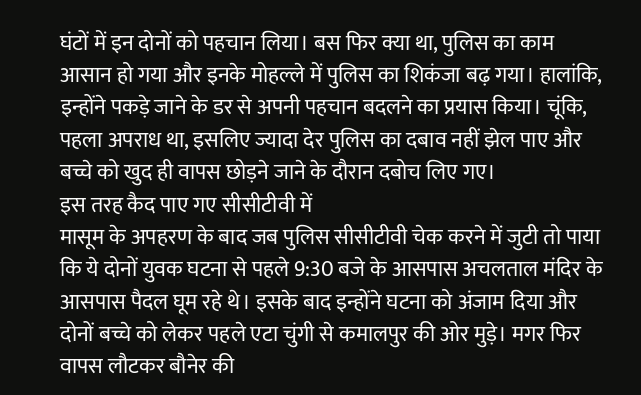घंटों में इन दोनों को पहचान लिया। बस फिर क्या था, पुलिस का काम आसान हो गया और इनके मोहल्ले में पुलिस का शिकंजा बढ़ गया। हालांकि, इन्होंने पकड़े जाने के डर से अपनी पहचान बदलने का प्रयास किया। चूंकि, पहला अपराध था, इसलिए ज्यादा देर पुलिस का दबाव नहीं झेल पाए और बच्चे को खुद ही वापस छोड़ने जाने के दौरान दबोच लिए गए।
इस तरह कैद पाए गए सीसीटीवी में
मासूम के अपहरण के बाद जब पुलिस सीसीटीवी चेक करने में जुटी तो पाया कि ये दोनों युवक घटना से पहले 9:30 बजे के आसपास अचलताल मंदिर के आसपास पैदल घूम रहे थे। इसके बाद इन्होंने घटना को अंजाम दिया और दोनों बच्चे को लेकर पहले एटा चुंगी से कमालपुर की ओर मुड़े। मगर फिर वापस लौटकर बौनेर की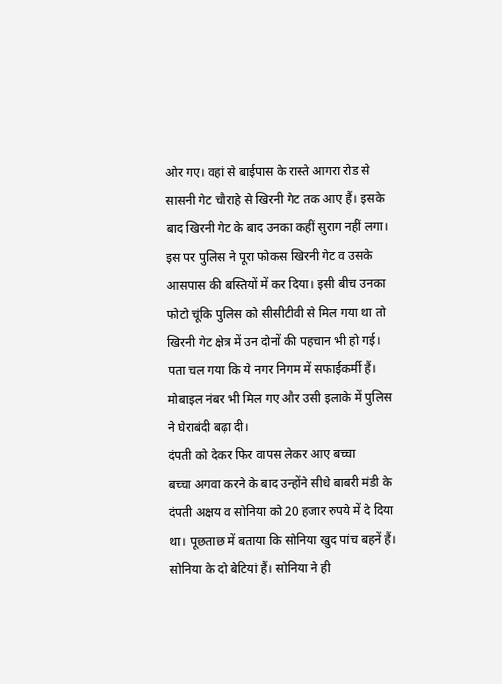ओर गए। वहां से बाईपास के रास्ते आगरा रोड से सासनी गेट चौराहे से खिरनी गेट तक आए हैं। इसके बाद खिरनी गेट के बाद उनका कहीं सुराग नहीं लगा।
इस पर पुलिस ने पूरा फोकस खिरनी गेट व उसके आसपास की बस्तियों में कर दिया। इसी बीच उनका फोटो चूंकि पुलिस को सीसीटीवी से मिल गया था तो खिरनी गेट क्षेत्र में उन दोनों की पहचान भी हो गई। पता चल गया कि ये नगर निगम में सफाईकर्मी हैं। मोबाइल नंबर भी मिल गए और उसी इलाके में पुलिस ने घेराबंदी बढ़ा दी।
दंपती को देकर फिर वापस लेकर आए बच्चा
बच्चा अगवा करने के बाद उन्होंने सीधे बाबरी मंडी के दंपती अक्षय व सोनिया को 20 हजार रुपये में दे दिया था। पूछताछ में बताया कि सोनिया खुद पांच बहनें हैं। सोनिया के दो बेटियां हैं। सोनिया ने ही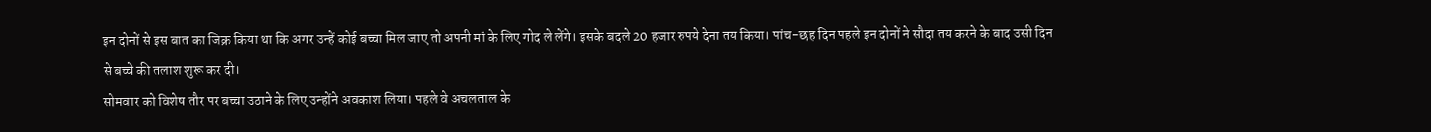इन दोनों से इस बात का जिक्र किया था कि अगर उन्हें कोई बच्चा मिल जाए तो अपनी मां के लिए गोद ले लेंगे। इसके बदले 20 हजार रुपये देना तय किया। पांच-छह दिन पहले इन दोनों ने सौदा तय करने के बाद उसी दिन से बच्चे की तलाश शुरू कर दी।
सोमवार को विशेष तौर पर बच्चा उठाने के लिए उन्होंने अवकाश लिया। पहले वे अचलताल के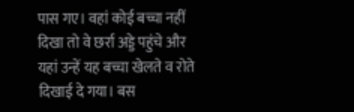पास गए। वहां कोई बच्चा नहीं दिखा तो वे छर्रा अड्डे पहुंचे और यहां उन्हें यह बच्चा खेलते व रोते दिखाई दे गया। बस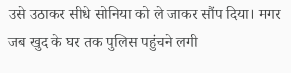उसे उठाकर सीधे सोनिया को ले जाकर सौंप दिया। मगर जब खुद के घर तक पुलिस पहुंचने लगी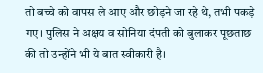तो बच्चे को वापस ले आए और छोड़ने जा रहे थे, तभी पकड़े गए। पुलिस ने अक्षय व सोनिया दंपती को बुलाकर पूछताछ की तो उन्होंने भी ये बात स्वीकारी है।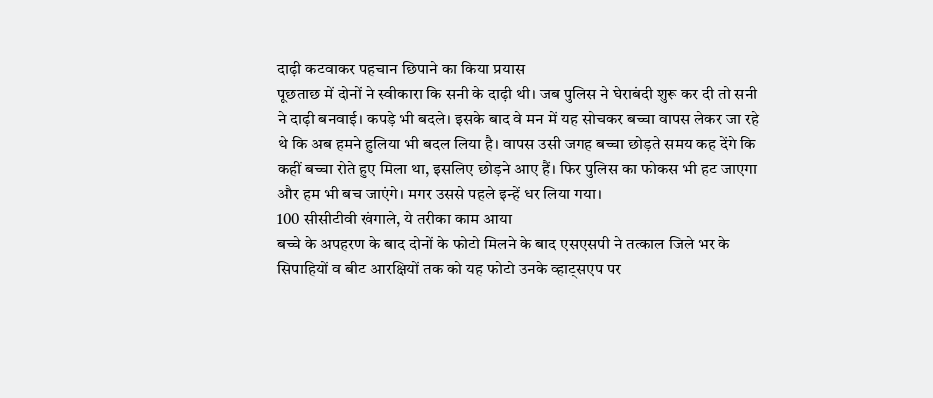दाढ़ी कटवाकर पहचान छिपाने का किया प्रयास
पूछताछ में दोनों ने स्वीकारा कि सनी के दाढ़ी थी। जब पुलिस ने घेराबंदी शुरू कर दी तो सनी ने दाढ़ी बनवाई। कपड़े भी बदले। इसके बाद वे मन में यह सोचकर बच्चा वापस लेकर जा रहे थे कि अब हमने हुलिया भी बदल लिया है। वापस उसी जगह बच्चा छोड़ते समय कह देंगे कि कहीं बच्चा रोते हुए मिला था, इसलिए छोड़ने आए हैं। फिर पुलिस का फोकस भी हट जाएगा और हम भी बच जाएंगे। मगर उससे पहले इन्हें धर लिया गया।
100 सीसीटीवी खंगाले, ये तरीका काम आया
बच्चे के अपहरण के बाद दोनों के फोटो मिलने के बाद एसएसपी ने तत्काल जिले भर के सिपाहियों व बीट आरक्षियों तक को यह फोटो उनके व्हाट्सएप पर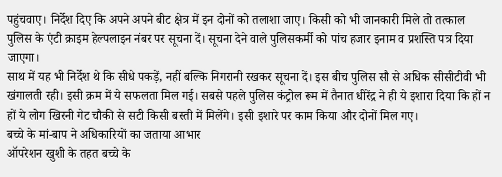पहुंचवाए। निर्देश दिए कि अपने अपने बीट क्षेत्र में इन दोनों को तलाशा जाए। किसी को भी जानकारी मिले तो तत्काल पुलिस के एंटी क्राइम हेल्पलाइन नंबर पर सूचना दें। सूचना देने वाले पुलिसकर्मी को पांच हजार इनाम व प्रशस्ति पत्र दिया जाएगा।
साथ में यह भी निर्देश थे कि सीधे पकड़ें, नहीं बल्कि निगरानी रखकर सूचना दें। इस बीच पुलिस सौ से अधिक सीसीटीवी भी खंगालती रही। इसी क्रम में ये सफलता मिल गई। सबसे पहले पुलिस कंट्रोल रूम में तैनात धीरेंद्र ने ही ये इशारा दिया कि हों न हों ये लोग खिरनी गेट चौकी से सटी किसी बस्ती में मिलेंगे। इसी इशारे पर काम किया और दोनों मिल गए।
बच्चे के मां-बाप ने अधिकारियों का जताया आभार
ऑपरेशन खुशी के तहत बच्चे के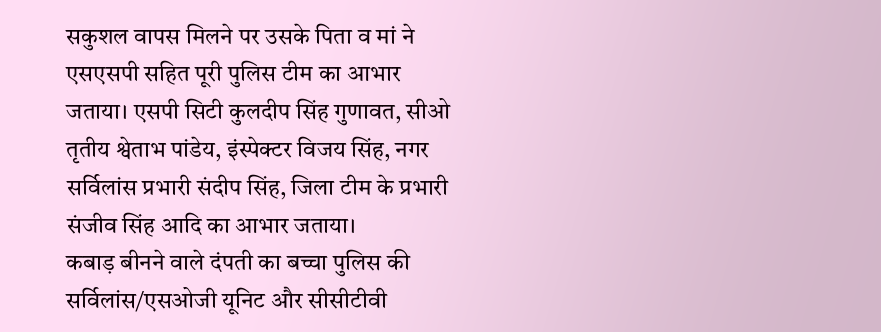सकुशल वापस मिलने पर उसके पिता व मां ने एसएसपी सहित पूरी पुलिस टीम का आभार जताया। एसपी सिटी कुलदीप सिंह गुणावत, सीओ तृतीय श्वेताभ पांडेय, इंस्पेक्टर विजय सिंह, नगर सर्विलांस प्रभारी संदीप सिंह, जिला टीम के प्रभारी संजीव सिंह आदि का आभार जताया।
कबाड़ बीनने वाले दंपती का बच्चा पुलिस की सर्विलांस/एसओजी यूनिट और सीसीटीवी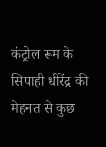कंट्रोल रूम के सिपाही धीरेंद्र की मेहनत से कुछ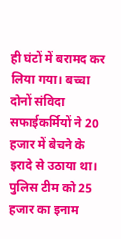ही घंटों में बरामद कर लिया गया। बच्चा दोनों संविदा सफाईकर्मियों ने 20 हजार में बेचने के इरादे से उठाया था। पुलिस टीम को 25 हजार का इनाम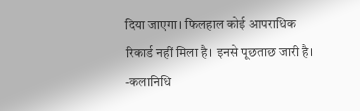दिया जाएगा। फिलहाल कोई आपराधिक रिकार्ड नहीं मिला है। इनसे पूछताछ जारी है।
-कलानिधि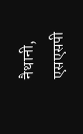नैथानी, एसएसपी